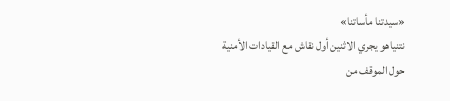«سيدتنا مأساتنا»
نتنياهو يجري الاثنين أول نقاش مع القيادات الأمنية حول الموقف من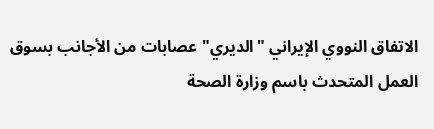الاتفاق النووي الإيراني "الديري" عصابات من الأجانب بسوق العمل المتحدث باسم وزارة الصحة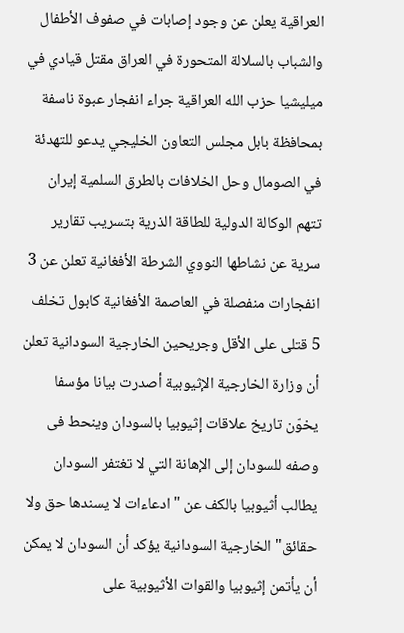العراقية يعلن عن وجود إصابات في صفوف الأطفال والشباب بالسلالة المتحورة في العراق مقتل قيادي في ميليشيا حزب الله العراقية جراء انفجار عبوة ناسفة بمحافظة بابل مجلس التعاون الخليجي يدعو للتهدئة في الصومال وحل الخلافات بالطرق السلمية إيران تتهم الوكالة الدولية للطاقة الذرية بتسريب تقارير سرية عن نشاطها النووي الشرطة الأفغانية تعلن عن 3 انفجارات منفصلة في العاصمة الأفغانية كابول تخلف 5 قتلى على الأقل وجريحين الخارجية السودانية تعلن أن وزارة الخارجية الإثيوبية أصدرت بيانا مؤسفا يخوّن تاريخ علاقات إثيوبيا بالسودان وينحط فى وصفه للسودان إلى الإهانة التي لا تغتفر السودان يطالب أثيوبيا بالكف عن "ادعاءات لا يسندها حق ولا حقائق" الخارجية السودانية يؤكد أن السودان لا يمكن أن يأتمن إثيوبيا والقوات الأثيوبية على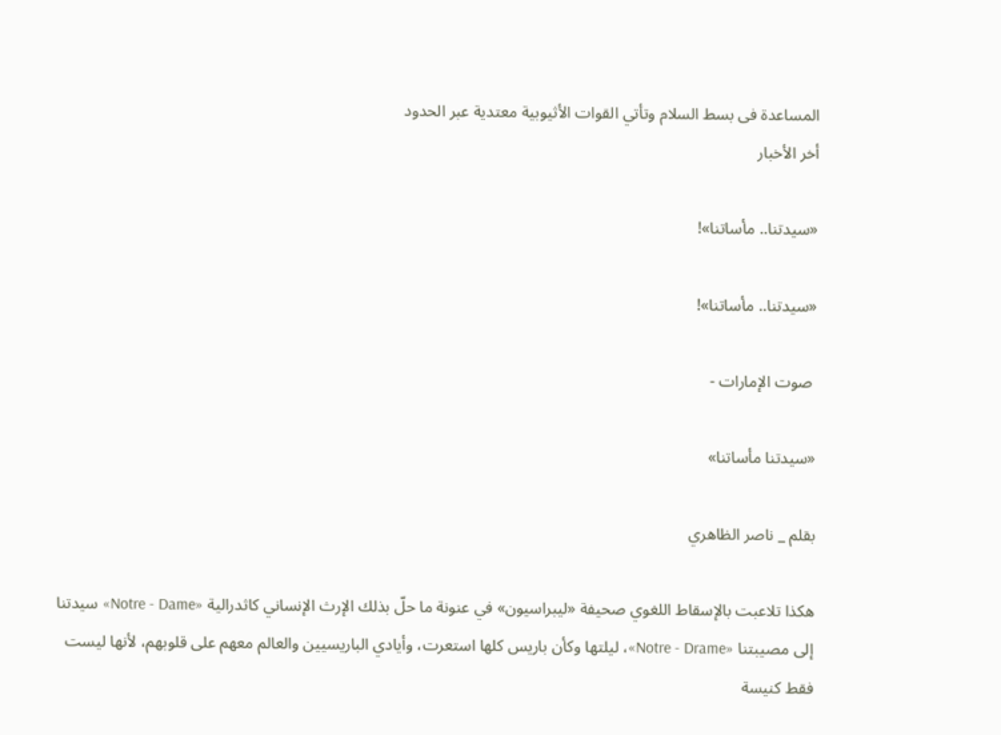المساعدة فى بسط السلام وتأتي القوات الأثيوبية معتدية عبر الحدود
أخر الأخبار

«سيدتنا.. مأساتنا»!

«سيدتنا.. مأساتنا»!

 صوت الإمارات -

«سيدتنا مأساتنا»

بقلم _ ناصر الظاهري

هكذا تلاعبت بالإسقاط اللغوي صحيفة «ليبراسيون» في عنونة ما حلّ بذلك الإرث الإنساني كاثدرالية «Notre - Dame» سيدتنا إلى مصيبتنا «Notre - Drame»، ليلتها وكأن باريس كلها استعرت، وأيادي الباريسيين والعالم معهم على قلوبهم، لأنها ليست فقط كنيسة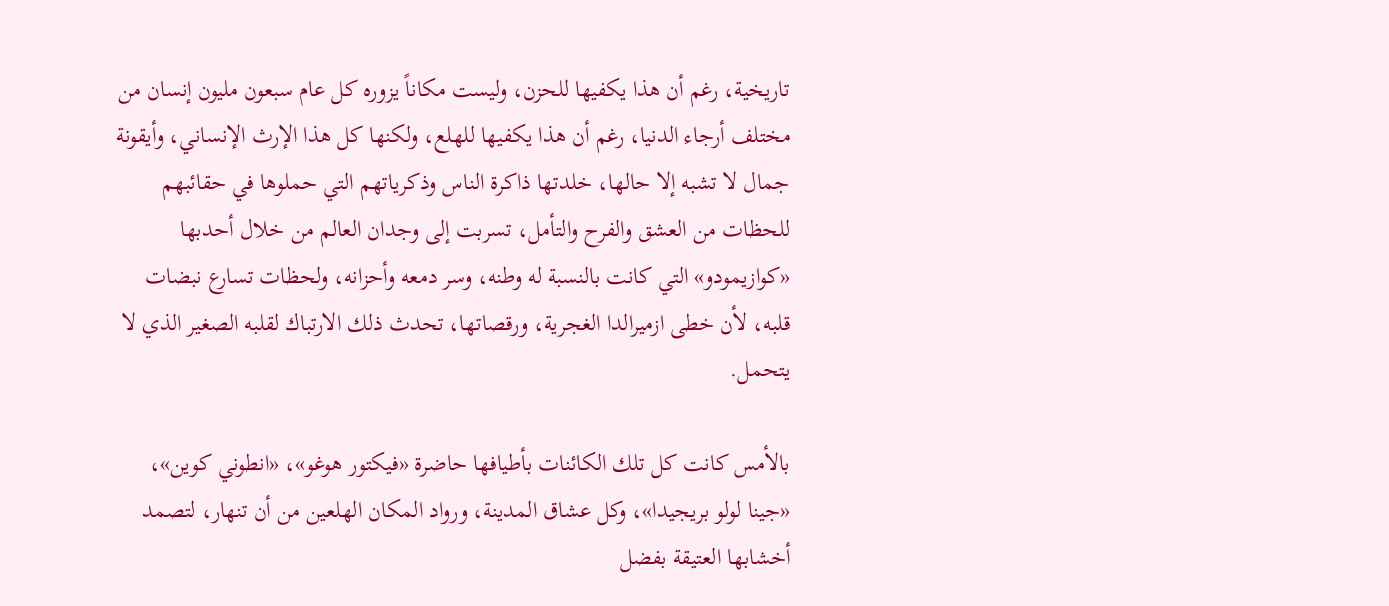تاريخية، رغم أن هذا يكفيها للحزن، وليست مكاناً يزوره كل عام سبعون مليون إنسان من مختلف أرجاء الدنيا، رغم أن هذا يكفيها للهلع، ولكنها كل هذا الإرث الإنساني، وأيقونة جمال لا تشبه إلا حالها، خلدتها ذاكرة الناس وذكرياتهم التي حملوها في حقائبهم للحظات من العشق والفرح والتأمل، تسربت إلى وجدان العالم من خلال أحدبها «كوازيمودو» التي كانت بالنسبة له وطنه، وسر دمعه وأحزانه، ولحظات تسارع نبضات قلبه، لأن خطى ازميرالدا الغجرية، ورقصاتها، تحدث ذلك الارتباك لقلبه الصغير الذي لا يتحمل.

بالأمس كانت كل تلك الكائنات بأطيافها حاضرة «فيكتور هوغو»، «انطوني كوين»، «جينا لولو بريجيدا»، وكل عشاق المدينة، ورواد المكان الهلعين من أن تنهار، لتصمد أخشابها العتيقة بفضل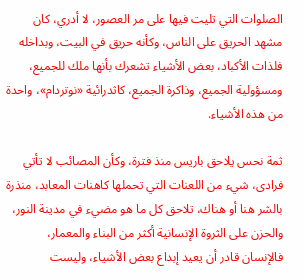الصلوات التي تليت فيها على مر العصور، لا أدري، كان مشهد الحريق على الناس، وكأنه حريق في البيت، وبداخله فلذات الأكباد، بعض الأشياء تشعرك بأنها ملك للجميع، ومسؤولية الجميع، وذاكرة الجميع، كاثدرائية «نوتردام»، واحدة من هذه الأشياء.

ثمة نحس يلاحق باريس منذ فترة، وكأن المصائب لا تأتي فرادى، شيء من اللعنات التي تحملها كاهنات المعابد، منذرة بالشر هنا أو هناك، تلاحق كل ما هو مضيء في مدينة النور، والحزن على الثروة الإنسانية أكثر من البناء والمعمار، فالإنسان قادر أن يعيد إبداع بعض الأشياء، وليست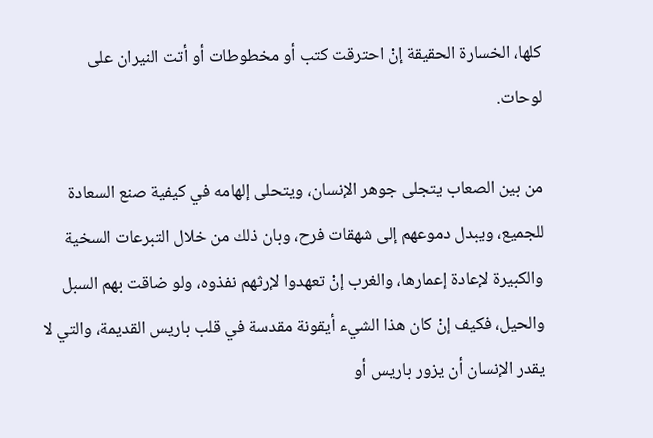كلها، الخسارة الحقيقة إنْ احترقت كتب أو مخطوطات أو أتت النيران على لوحات.

من بين الصعاب يتجلى جوهر الإنسان، ويتحلى إلهامه في كيفية صنع السعادة للجميع، ويبدل دموعهم إلى شهقات فرح، وبان ذلك من خلال التبرعات السخية والكبيرة لإعادة إعمارها، والغرب إنْ تعهدوا لإرثهم نفذوه، ولو ضاقت بهم السبل والحيل، فكيف إنْ كان هذا الشيء أيقونة مقدسة في قلب باريس القديمة، والتي لا يقدر الإنسان أن يزور باريس أو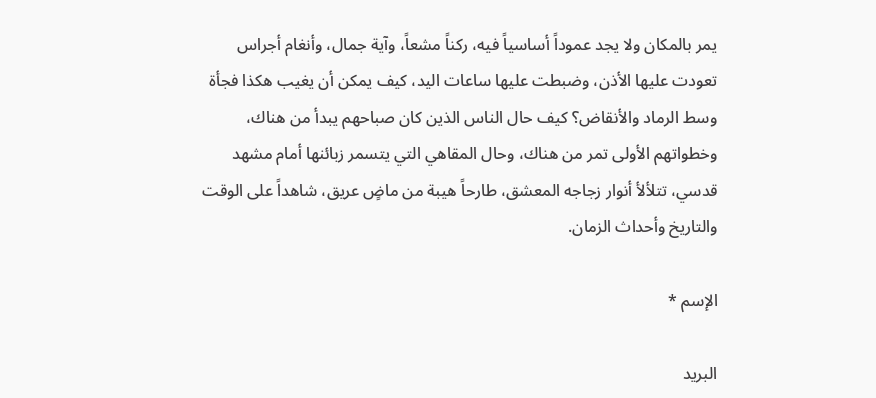يمر بالمكان ولا يجد عموداً أساسياً فيه، ركناً مشعاً، وآية جمال، وأنغام أجراس تعودت عليها الأذن، وضبطت عليها ساعات اليد، كيف يمكن أن يغيب هكذا فجأة وسط الرماد والأنقاض؟ كيف حال الناس الذين كان صباحهم يبدأ من هناك، وخطواتهم الأولى تمر من هناك، وحال المقاهي التي يتسمر زبائنها أمام مشهد قدسي، تتلألأ أنوار زجاجه المعشق، طارحاً هيبة من ماضٍ عريق، شاهداً على الوقت والتاريخ وأحداث الزمان.

الإسم *

البريد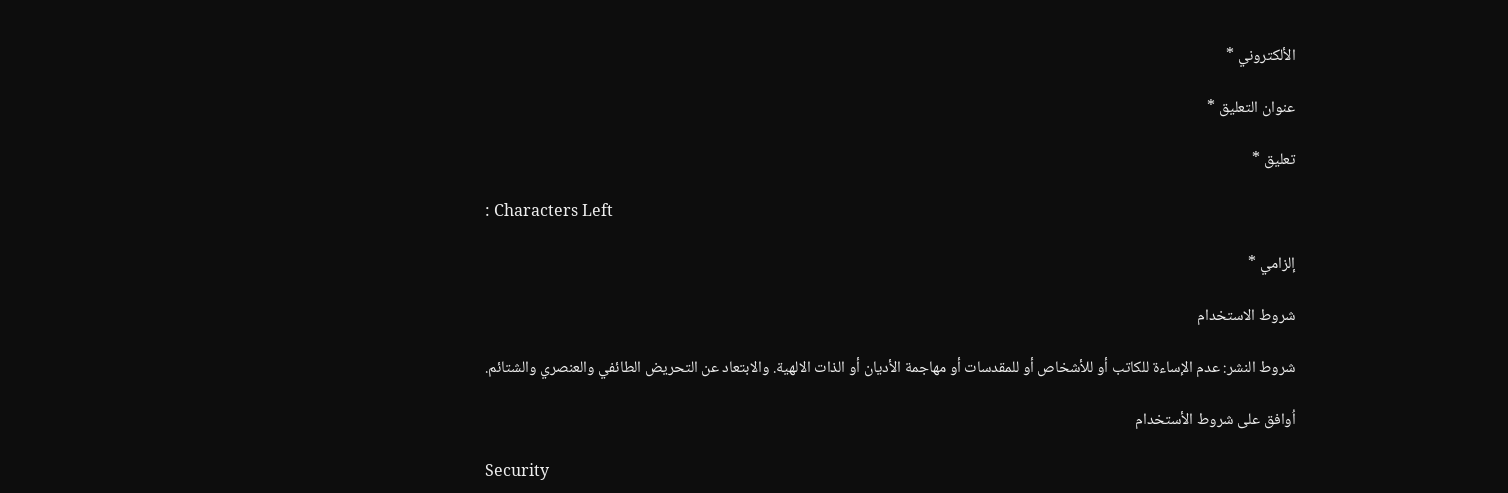الألكتروني *

عنوان التعليق *

تعليق *

: Characters Left

إلزامي *

شروط الاستخدام

شروط النشر: عدم الإساءة للكاتب أو للأشخاص أو للمقدسات أو مهاجمة الأديان أو الذات الالهية. والابتعاد عن التحريض الطائفي والعنصري والشتائم.

اُوافق على شروط الأستخدام

Security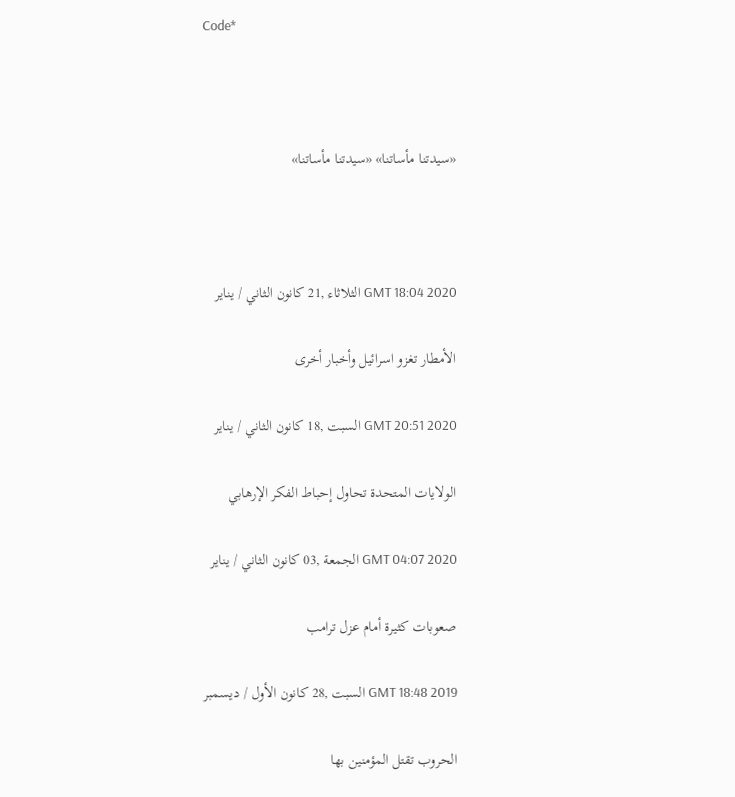Code*



«سيدتنا مأساتنا» «سيدتنا مأساتنا»



GMT 18:04 2020 الثلاثاء ,21 كانون الثاني / يناير

الأمطار تغزو اسرائيل وأخبار أخرى

GMT 20:51 2020 السبت ,18 كانون الثاني / يناير

الولايات المتحدة تحاول إحباط الفكر الإرهابي

GMT 04:07 2020 الجمعة ,03 كانون الثاني / يناير

صعوبات كثيرة أمام عزل ترامب

GMT 18:48 2019 السبت ,28 كانون الأول / ديسمبر

الحروب تقتل المؤمنين بها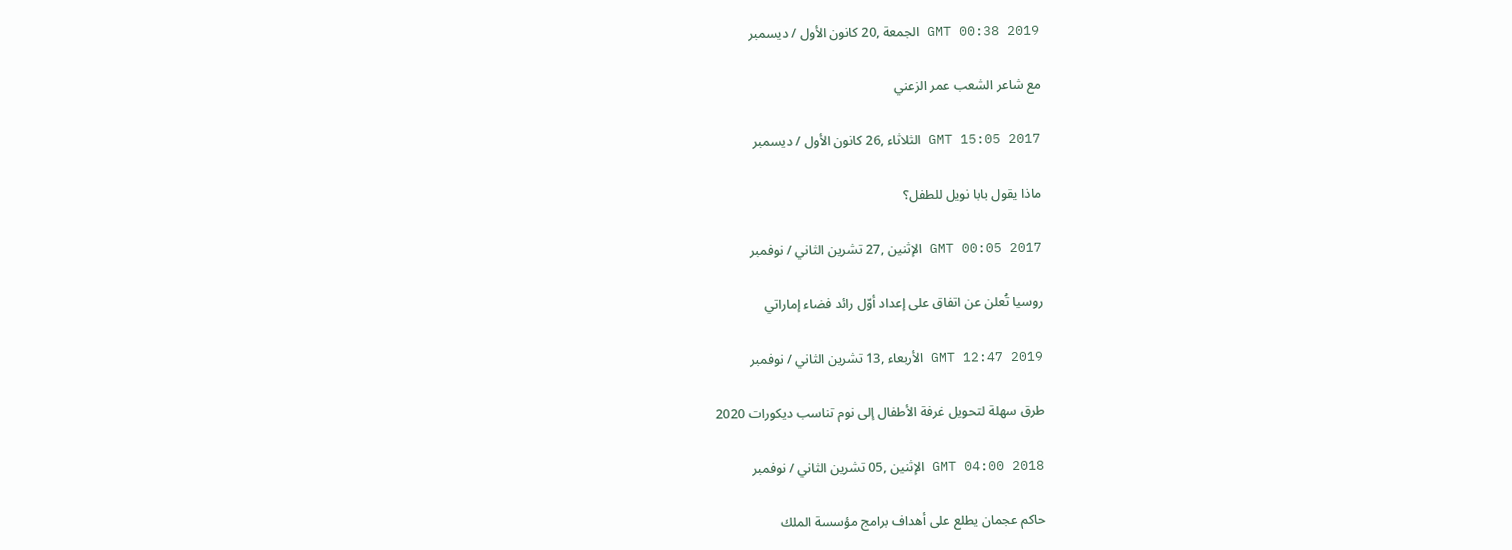GMT 00:38 2019 الجمعة ,20 كانون الأول / ديسمبر

مع شاعر الشعب عمر الزعني

GMT 15:05 2017 الثلاثاء ,26 كانون الأول / ديسمبر

ماذا يقول بابا نويل للطفل؟

GMT 00:05 2017 الإثنين ,27 تشرين الثاني / نوفمبر

روسيا تُعلن عن اتفاق على إعداد أوّل رائد فضاء إماراتي

GMT 12:47 2019 الأربعاء ,13 تشرين الثاني / نوفمبر

طرق سهلة لتحويل غرفة الأطفال إلى نوم تناسب ديكورات 2020

GMT 04:00 2018 الإثنين ,05 تشرين الثاني / نوفمبر

حاكم عجمان يطلع على أهداف برامج مؤسسة الملك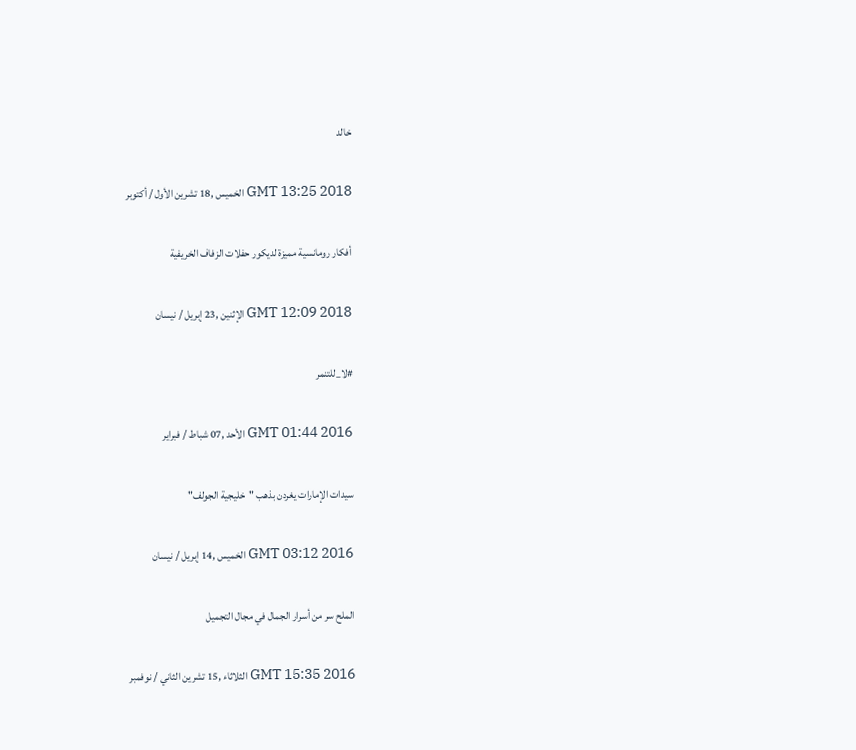خالد

GMT 13:25 2018 الخميس ,18 تشرين الأول / أكتوبر

أفكار رومانسية مميزة لديكور حفلات الزفاف الخريفية

GMT 12:09 2018 الإثنين ,23 إبريل / نيسان

#لا_للتنمر

GMT 01:44 2016 الأحد ,07 شباط / فبراير

سيدات الإمارات يغردن بذهب "خليجية الجولف"

GMT 03:12 2016 الخميس ,14 إبريل / نيسان

الملح سر من أسرار الجمال في مجال التجميل

GMT 15:35 2016 الثلاثاء ,15 تشرين الثاني / نوفمبر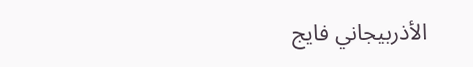الأذربيجاني فايج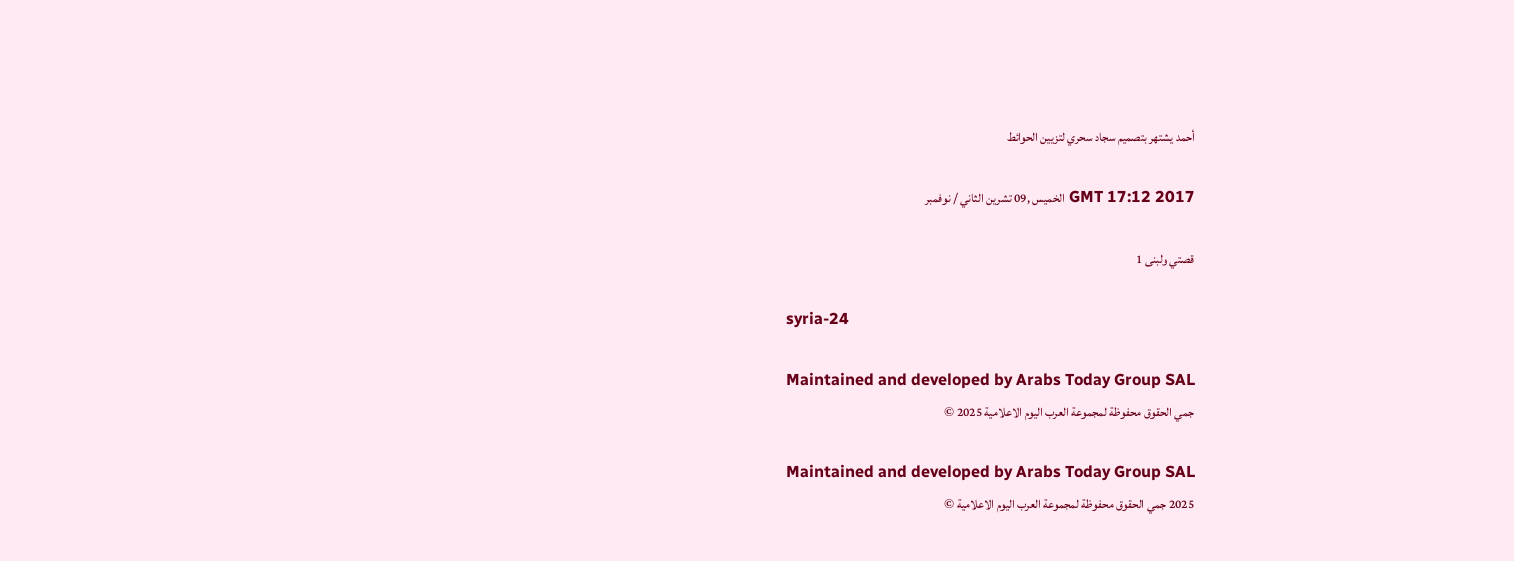أحمد يشتهر بتصميم سجاد سحري لتزيين الحوائط

GMT 17:12 2017 الخميس ,09 تشرين الثاني / نوفمبر

قصتي ولبنى 1

syria-24

Maintained and developed by Arabs Today Group SAL
جمي الحقوق محفوظة لمجموعة العرب اليوم الاعلامية 2025 ©

Maintained and developed by Arabs Today Group SAL
2025 جمي الحقوق محفوظة لمجموعة العرب اليوم الاعلامية ©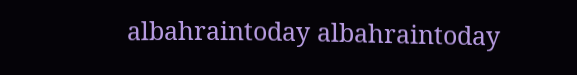albahraintoday albahraintoday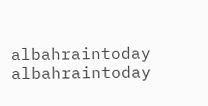albahraintoday albahraintoday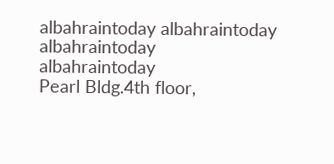albahraintoday albahraintoday albahraintoday
albahraintoday
Pearl Bldg.4th floor,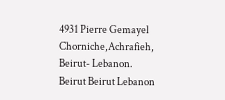4931 Pierre Gemayel Chorniche,Achrafieh, Beirut- Lebanon.
Beirut Beirut Lebanon